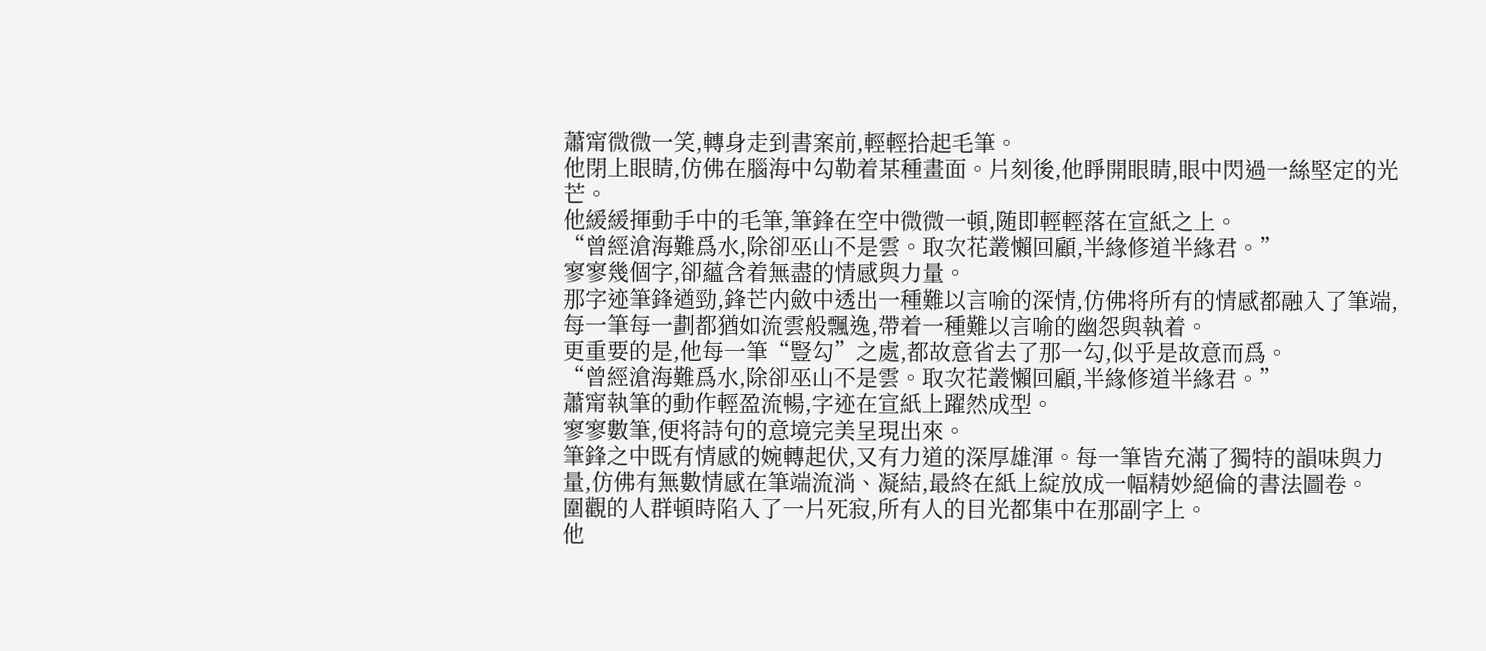蕭甯微微一笑,轉身走到書案前,輕輕拾起毛筆。
他閉上眼睛,仿佛在腦海中勾勒着某種畫面。片刻後,他睜開眼睛,眼中閃過一絲堅定的光芒。
他緩緩揮動手中的毛筆,筆鋒在空中微微一頓,随即輕輕落在宣紙之上。
“曾經滄海難爲水,除卻巫山不是雲。取次花叢懶回顧,半緣修道半緣君。”
寥寥幾個字,卻蘊含着無盡的情感與力量。
那字迹筆鋒遒勁,鋒芒内斂中透出一種難以言喻的深情,仿佛将所有的情感都融入了筆端,每一筆每一劃都猶如流雲般飄逸,帶着一種難以言喻的幽怨與執着。
更重要的是,他每一筆“豎勾”之處,都故意省去了那一勾,似乎是故意而爲。
“曾經滄海難爲水,除卻巫山不是雲。取次花叢懶回顧,半緣修道半緣君。”
蕭甯執筆的動作輕盈流暢,字迹在宣紙上躍然成型。
寥寥數筆,便将詩句的意境完美呈現出來。
筆鋒之中既有情感的婉轉起伏,又有力道的深厚雄渾。每一筆皆充滿了獨特的韻味與力量,仿佛有無數情感在筆端流淌、凝結,最終在紙上綻放成一幅精妙絕倫的書法圖卷。
圍觀的人群頓時陷入了一片死寂,所有人的目光都集中在那副字上。
他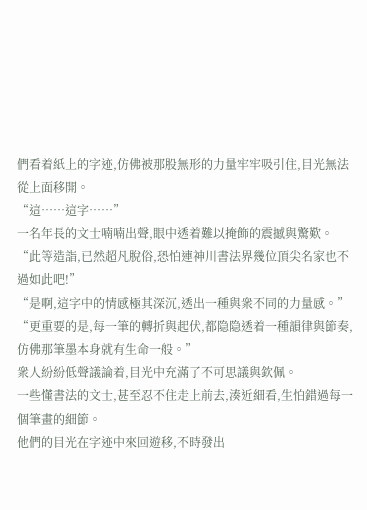們看着紙上的字迹,仿佛被那股無形的力量牢牢吸引住,目光無法從上面移開。
“這……這字……”
一名年長的文士喃喃出聲,眼中透着難以掩飾的震撼與驚歎。
“此等造詣,已然超凡脫俗,恐怕連神川書法界幾位頂尖名家也不過如此吧!”
“是啊,這字中的情感極其深沉,透出一種與衆不同的力量感。”
“更重要的是,每一筆的轉折與起伏,都隐隐透着一種韻律與節奏,仿佛那筆墨本身就有生命一般。”
衆人紛紛低聲議論着,目光中充滿了不可思議與欽佩。
一些懂書法的文士,甚至忍不住走上前去,湊近細看,生怕錯過每一個筆畫的細節。
他們的目光在字迹中來回遊移,不時發出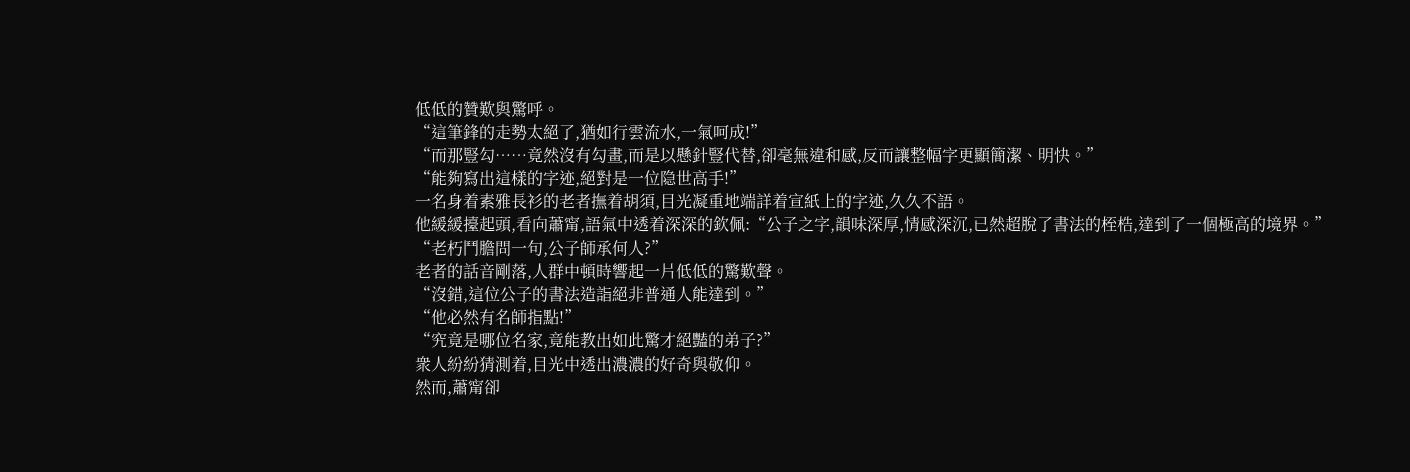低低的贊歎與驚呼。
“這筆鋒的走勢太絕了,猶如行雲流水,一氣呵成!”
“而那豎勾……竟然沒有勾畫,而是以懸針豎代替,卻毫無違和感,反而讓整幅字更顯簡潔、明快。”
“能夠寫出這樣的字迹,絕對是一位隐世高手!”
一名身着素雅長衫的老者撫着胡須,目光凝重地端詳着宣紙上的字迹,久久不語。
他緩緩擡起頭,看向蕭甯,語氣中透着深深的欽佩:“公子之字,韻味深厚,情感深沉,已然超脫了書法的桎梏,達到了一個極高的境界。”
“老朽鬥膽問一句,公子師承何人?”
老者的話音剛落,人群中頓時響起一片低低的驚歎聲。
“沒錯,這位公子的書法造詣絕非普通人能達到。”
“他必然有名師指點!”
“究竟是哪位名家,竟能教出如此驚才絕豔的弟子?”
衆人紛紛猜測着,目光中透出濃濃的好奇與敬仰。
然而,蕭甯卻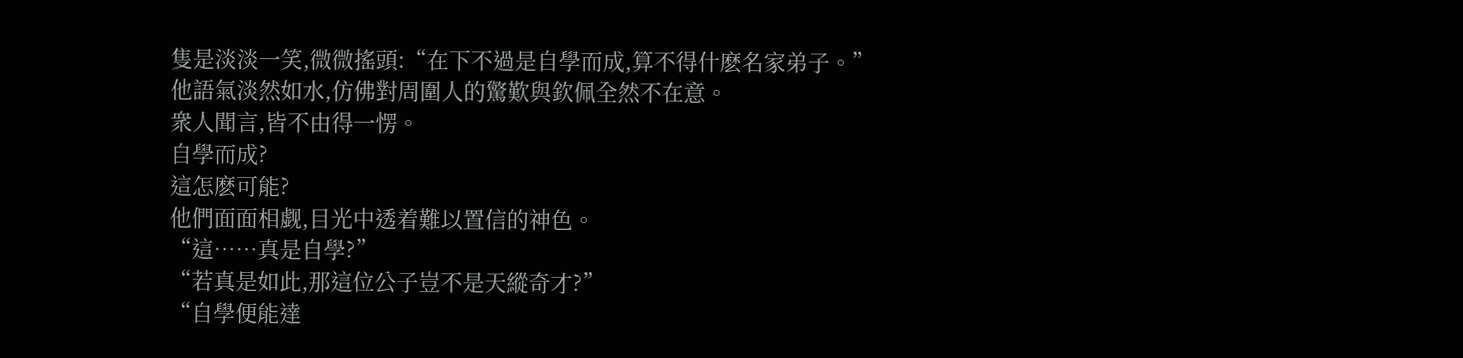隻是淡淡一笑,微微搖頭:“在下不過是自學而成,算不得什麽名家弟子。”
他語氣淡然如水,仿佛對周圍人的驚歎與欽佩全然不在意。
衆人聞言,皆不由得一愣。
自學而成?
這怎麽可能?
他們面面相觑,目光中透着難以置信的神色。
“這……真是自學?”
“若真是如此,那這位公子豈不是天縱奇才?”
“自學便能達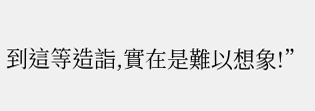到這等造詣,實在是難以想象!”